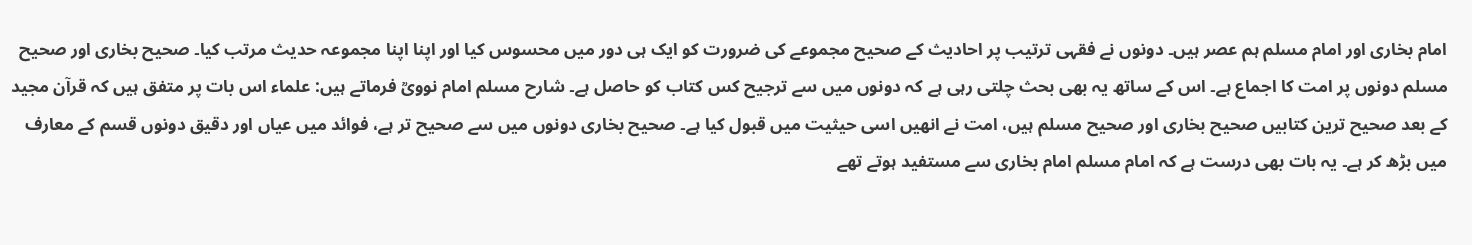امام بخاری اور امام مسلم ہم عصر ہیں۔ دونوں نے فقہی ترتیب پر احادیث کے صحیح مجموعے کی ضرورت کو ایک ہی دور میں محسوس کیا اور اپنا اپنا مجموعہ حدیث مرتب کیا۔ صحیح بخاری اور صحیح مسلم دونوں پر امت کا اجماع ہے۔ اس کے ساتھ یہ بھی بحث چلتی رہی ہے کہ دونوں میں سے ترجیح کس کتاب کو حاصل ہے۔ شارح مسلم امام نوویؒ فرماتے ہیں: علماء اس بات پر متفق ہیں کہ قرآن مجید کے بعد صحیح ترین کتابیں صحیح بخاری اور صحیح مسلم ہیں، امت نے انھیں اسی حیثیت میں قبول کیا ہے۔ صحیح بخاری دونوں میں سے صحیح تر ہے، فوائد میں عیاں اور دقیق دونوں قسم کے معارف میں بڑھ کر ہے۔ یہ بات بھی درست ہے کہ امام مسلم امام بخاری سے مستفید ہوتے تھے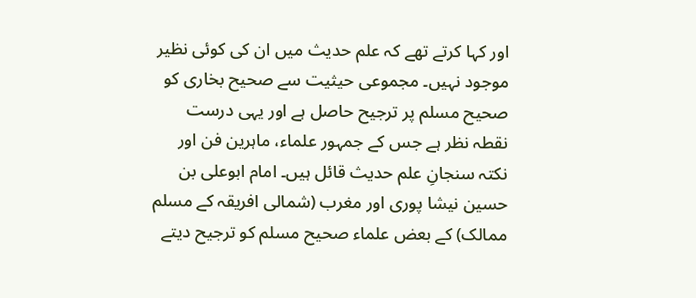اور کہا کرتے تھے کہ علم حدیث میں ان کی کوئی نظیر موجود نہیں۔ مجموعی حیثیت سے صحیح بخاری کو صحیح مسلم پر ترجیح حاصل ہے اور یہی درست نقطہ نظر ہے جس کے جمہور علماء، ماہرین فن اور نکتہ سنجانِ علم حدیث قائل ہیں۔ امام ابوعلی بن حسین نیشا پوری اور مغرب (شمالی افریقہ کے مسلم ممالک) کے بعض علماء صحیح مسلم کو ترجیح دیتے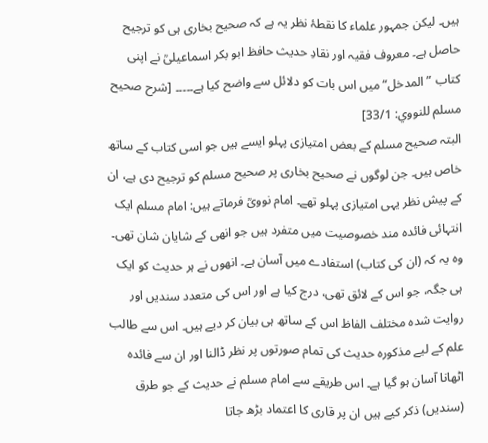ہیں۔ لیکن جمہور علماء کا نقطۂ نظر یہ ہے کہ صحیح بخاری ہی کو ترجیح حاصل ہے۔ معروف فقیہ اور نقادِ حدیث حافظ ابو بکر اسماعیلیؒ نے اپنی کتاب ”المدخل“ میں اس بات کو دلائل سے واضح کیا ہے۔۔۔۔۔ [شرح صحيح مسلم للنووي: 33/1]
البتہ صحیح مسلم کے بعض امتیازی پہلو ایسے ہیں جو اسی کتاب کے ساتھ خاص ہیں۔ جن لوگوں نے صحیح بخاری پر صحیح مسلم کو ترجیح دی ہے، ان کے پیش نظر یہی امتیازی پہلو تھے۔ امام نوویؒ فرماتے ہیں: امام مسلم ایک انتہائی فائدہ مند خصوصیت میں متفرد ہیں جو انھی کے شایان شان تھی۔ وہ یہ کہ (ان کی کتاب) استفادے میں آسان ہے۔ انھوں نے ہر حدیث کو ایک ہی جگہ، جو اس کے لائق تھی، درج کیا ہے اور اس کی متعدد سندیں اور روایت شدہ مختلف الفاظ اس کے ساتھ ہی بیان کر دیے ہیں۔ اس سے طالب علم کے لیے مذکورہ حدیث کی تمام صورتوں پر نظر ڈالنا اور ان سے فائدہ اٹھانا آسان ہو گیا ہے۔ اس طریقے سے امام مسلم نے حدیث کے جو طرق (سندیں) ذکر کیے ہیں ان پر قاری کا اعتماد بڑھ جاتا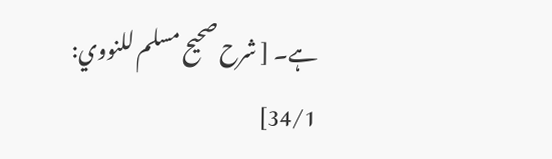ہے۔ [ شرح صحيح مسلم للنووي: 34/1]